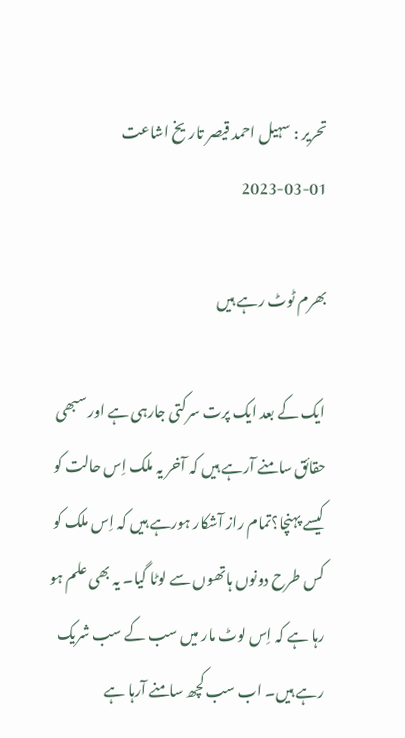تحریر : سہیل احمد قیصر تاریخ اشاعت     01-03-2023

بھرم ٹوٹ رہے ہیں

ایک کے بعد ایک پرت سرکتی جارہی ہے اور سبھی حقائق سامنے آرہے ہیں کہ آخر یہ ملک اِس حالت کو کیسے پہنچا؟تمام راز آشکار ہورہے ہیں کہ اِس ملک کو کس طرح دونوں ہاتھوں سے لوٹا گیا۔ یہ بھی علم ہو رہا ہے کہ اِس لوٹ مار میں سب کے سب شریک رہے ہیں۔ اب سب کچھ سامنے آرہا ہے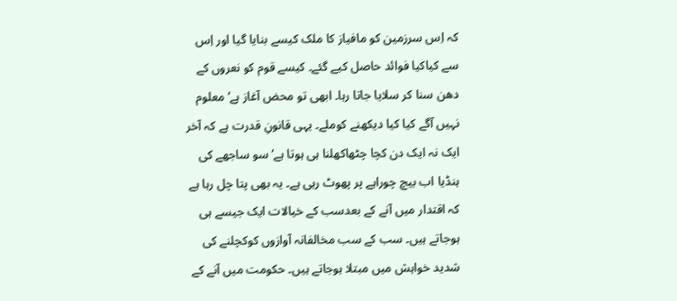کہ اِس سرزمین کو مافیاز کا ملک کیسے بنایا گیا اور اِس سے کیاکیا فوائد حاصل کیے گئے۔ کیسے قوم کو نعروں کے دھن سنا کر سلایا جاتا رہا۔ ابھی تو محض آغاز ہے‘ معلوم نہیں آگے کیا کیا دیکھنے کوملے۔ یہی قانونِ قدرت ہے کہ آخر ایک نہ ایک دن کچا چٹھاکھلنا ہی ہوتا ہے‘ سو ساجھے کی ہنڈیا اب بیچ چوراہے پر پھوٹ رہی ہے۔ یہ بھی پتا چل رہا ہے کہ اقتدار میں آنے کے بعدسب کے خیالات ایک جیسے ہی ہوجاتے ہیں۔ سب کے سب مخالفانہ آوازوں کوکچلنے کی شدید خواہش میں مبتلا ہوجاتے ہیں۔ حکومت میں آنے کے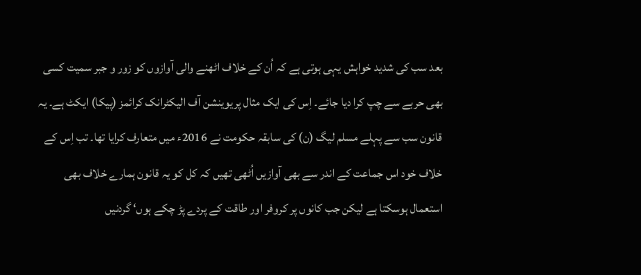بعد سب کی شدید خواہش یہی ہوتی ہے کہ اُن کے خلاف اٹھنے والی آوازوں کو زور و جبر سمیت کسی بھی حربے سے چپ کرا دیا جائے۔ اِس کی ایک مثال پریوینشن آف الیکٹرانک کرائمز (پیکا) ایکٹ ہے۔ یہ قانون سب سے پہلے مسلم لیگ (ن) کی سابقہ حکومت نے 2016ء میں متعارف کرایا تھا۔ تب اِس کے خلاف خود اس جماعت کے اندر سے بھی آوازیں اُٹھی تھیں کہ کل کو یہ قانون ہمارے خلاف بھی استعمال ہوسکتا ہے لیکن جب کانوں پر کروفر اور طاقت کے پردے پڑ چکے ہوں‘ گردنیں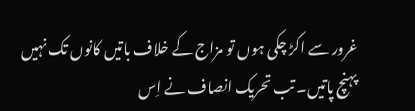غرور سے اکڑ چکی ہوں تو مزاج کے خلاف باتیں کانوں تک نہیں پہنچ پاتیں۔ تب تحریک انصاف نے اِس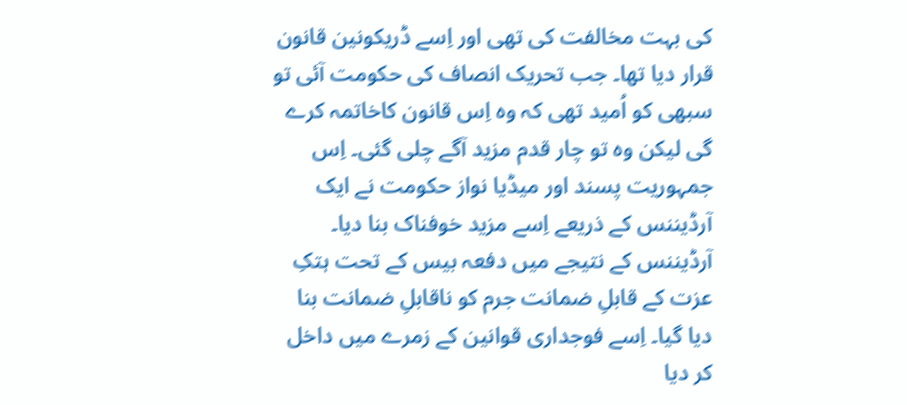کی بہت مخالفت کی تھی اور اِسے ڈریکونین قانون قرار دیا تھا۔ جب تحریک انصاف کی حکومت آئی تو سبھی کو اُمید تھی کہ وہ اِس قانون کاخاتمہ کرے گی لیکن وہ تو چار قدم مزید آگے چلی گئی۔ اِس جمہوریت پسند اور میڈیا نواز حکومت نے ایک آرڈیننس کے ذریعے اِسے مزید خوفناک بنا دیا۔ آرڈیننس کے نتیجے میں دفعہ بیس کے تحت ہتکِ عزت کے قابلِ ضمانت جرم کو ناقابلِ ضمانت بنا دیا گیا۔ اِسے فوجداری قوانین کے زمرے میں داخل کر دیا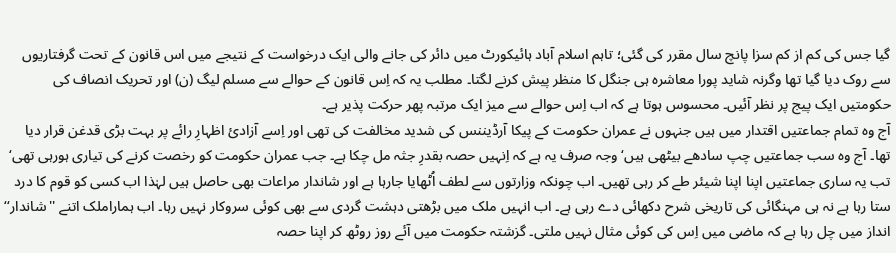گیا جس کی کم از کم سزا پانچ سال مقرر کی گئی؛ تاہم اسلام آباد ہائیکورٹ میں دائر کی جانے والی ایک درخواست کے نتیجے میں اس قانون کے تحت گرفتاریوں سے روک دیا گیا تھا وگرنہ شاید پورا معاشرہ ہی جنگل کا منظر پیش کرنے لگتا۔ مطلب یہ کہ اِس قانون کے حوالے سے مسلم لیگ (ن) اور تحریک انصاف کی حکومتیں ایک پیج پر نظر آئیں۔ محسوس ہوتا ہے کہ اب اِس حوالے سے میز ایک مرتبہ پھر حرکت پذیر ہے۔
آج وہ تمام جماعتیں اقتدار میں ہیں جنہوں نے عمران حکومت کے پیکا آرڈیننس کی شدید مخالفت کی تھی اور اِسے آزادیٔ اظہارِ رائے پر بہت بڑی قدغن قرار دیا تھا۔ آج وہ سب جماعتیں چپ سادھے بیٹھی ہیں‘ وجہ صرف یہ ہے کہ اِنہیں حصہ بقدرِ جثہ مل چکا ہے۔ جب عمران حکومت کو رخصت کرنے کی تیاری ہورہی تھی‘ تب یہ ساری جماعتیں اپنا اپنا شیئر طے کر رہی تھیں۔ اب چونکہ وزارتوں سے لطف اُٹھایا جارہا ہے اور شاندار مراعات بھی حاصل ہیں لہٰذا اب کسی کو قوم کا درد ستا رہا ہے نہ ہی مہنگائی کی تاریخی شرح دکھائی دے رہی ہے۔ اب انہیں ملک میں بڑھتی دہشت گردی سے بھی کوئی سروکار نہیں رہا۔ اب ہماراملک اتنے ''شاندار‘‘ انداز میں چل رہا ہے کہ ماضی میں اِس کی کوئی مثال نہیں ملتی۔ گزشتہ حکومت میں آئے روز روٹھ کر اپنا حصہ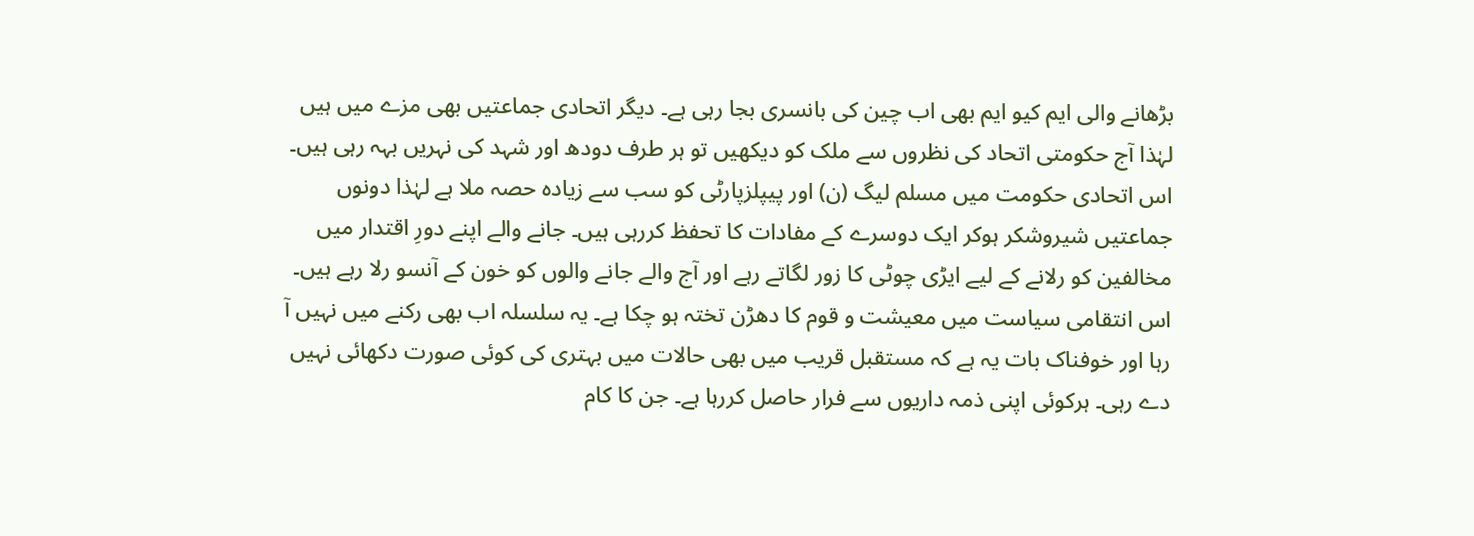بڑھانے والی ایم کیو ایم بھی اب چین کی بانسری بجا رہی ہے۔ دیگر اتحادی جماعتیں بھی مزے میں ہیں لہٰذا آج حکومتی اتحاد کی نظروں سے ملک کو دیکھیں تو ہر طرف دودھ اور شہد کی نہریں بہہ رہی ہیں۔ اس اتحادی حکومت میں مسلم لیگ (ن) اور پیپلزپارٹی کو سب سے زیادہ حصہ ملا ہے لہٰذا دونوں جماعتیں شیروشکر ہوکر ایک دوسرے کے مفادات کا تحفظ کررہی ہیں۔ جانے والے اپنے دورِ اقتدار میں مخالفین کو رلانے کے لیے ایڑی چوٹی کا زور لگاتے رہے اور آج والے جانے والوں کو خون کے آنسو رلا رہے ہیں۔ اس انتقامی سیاست میں معیشت و قوم کا دھڑن تختہ ہو چکا ہے۔ یہ سلسلہ اب بھی رکنے میں نہیں آ رہا اور خوفناک بات یہ ہے کہ مستقبل قریب میں بھی حالات میں بہتری کی کوئی صورت دکھائی نہیں دے رہی۔ ہرکوئی اپنی ذمہ داریوں سے فرار حاصل کررہا ہے۔ جن کا کام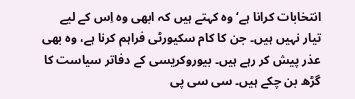انتخابات کرانا ہے‘ وہ کہتے ہیں کہ ابھی وہ اِس کے لیے تیار نہیں ہیں۔ جن کا کام سکیورٹی فراہم کرنا ہے، وہ بھی عذر پیش کر رہے ہیں۔ بیوروکریسی کے دفاتر سیاست کا گڑھ بن چکے ہیں۔ سی سی پی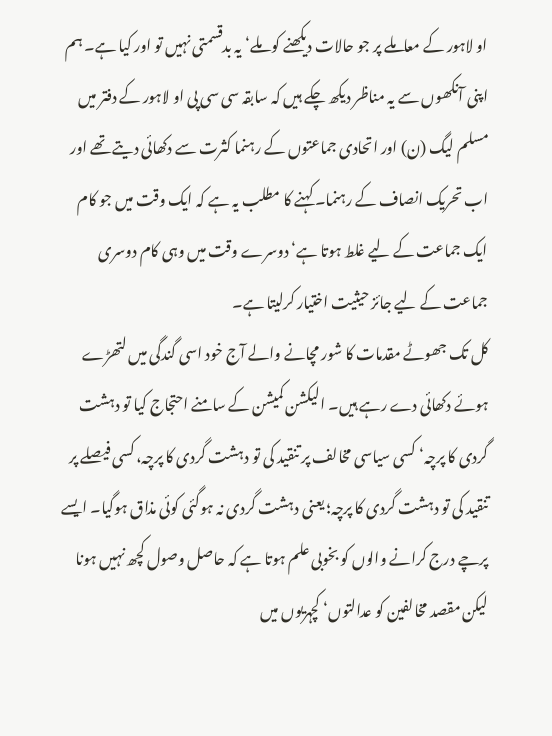او لاہور کے معاملے پر جو حالات دیکھنے کو ملے‘ یہ بدقسمتی نہیں تو اور کیا ہے۔ ہم اپنی آنکھوں سے یہ مناظر دیکھ چکے ہیں کہ سابقہ سی سی پی او لاہور کے دفتر میں مسلم لیگ (ن) اور اتحادی جماعتوں کے رہنما کثرت سے دکھائی دیتے تھے اور اب تحریک انصاف کے رہنما۔ کہنے کا مطلب یہ ہے کہ ایک وقت میں جو کام ایک جماعت کے لیے غلط ہوتا ہے‘ دوسرے وقت میں وہی کام دوسری جماعت کے لیے جائز حیثیت اختیار کرلیتا ہے۔
کل تک جھوٹے مقدمات کا شور مچانے والے آج خود اسی گندگی میں لتھڑے ہوئے دکھائی دے رہے ہیں۔ الیکشن کمیشن کے سامنے احتجاج کیا تو دہشت گردی کا پرچہ‘ کسی سیاسی مخالف پر تنقید کی تو دہشت گردی کا پرچہ، کسی فیصلے پر تنقید کی تو دہشت گردی کا پرچہ؛ یعنی دہشت گردی نہ ہوگئی کوئی مذاق ہوگیا۔ ایسے پرچے درج کرانے والوں کو بخوبی علم ہوتا ہے کہ حاصل وصول کچھ نہیں ہونا لیکن مقصد مخالفین کو عدالتوں‘ کچہریوں میں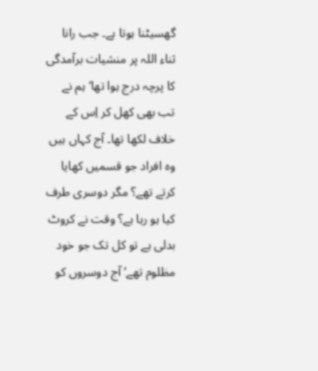گھسیٹنا ہوتا ہے۔ جب رانا ثناء اللہ پر منشیات برآمدگی کا پرچہ درج ہوا تھا‘ہم نے تب بھی کھل کر اِس کے خلاف لکھا تھا۔ آج کہاں ہیں وہ افراد جو قسمیں کھایا کرتے تھے؟ مگر دوسری طرف کیا ہو رہا ہے؟ وقت نے کروٹ بدلی ہے تو کل تک جو خود مظلوم تھے‘ آج دوسروں کو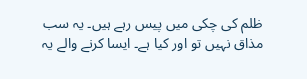ظلم کی چکی میں پیس رہے ہیں۔ یہ سب مذاق نہیں تو اور کیا ہے۔ ایسا کرنے والے یہ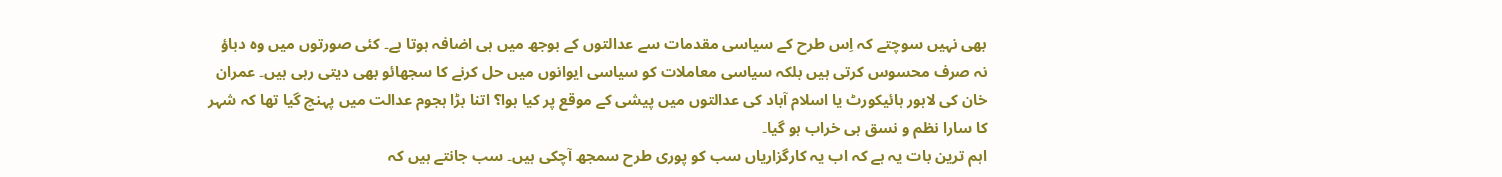بھی نہیں سوچتے کہ اِس طرح کے سیاسی مقدمات سے عدالتوں کے بوجھ میں ہی اضافہ ہوتا ہے۔ کئی صورتوں میں وہ دباؤ نہ صرف محسوس کرتی ہیں بلکہ سیاسی معاملات کو سیاسی ایوانوں میں حل کرنے کا سجھائو بھی دیتی رہی ہیں۔ عمران خان کی لاہور ہائیکورٹ یا اسلام آباد کی عدالتوں میں پیشی کے موقع پر کیا ہوا؟ اتنا بڑا ہجوم عدالت میں پہنچ گیا تھا کہ شہر کا سارا نظم و نسق ہی خراب ہو گیا۔
اہم ترین بات یہ ہے کہ اب یہ کارگزاریاں سب کو پوری طرح سمجھ آچکی ہیں۔ سب جانتے ہیں کہ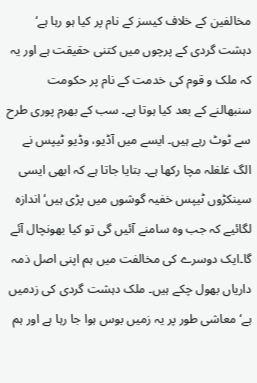مخالفین کے خلاف کیسز کے نام پر کیا ہو رہا ہے‘ دہشت گردی کے پرچوں میں کتنی حقیقت ہے اور یہ کہ ملک و قوم کی خدمت کے نام پر حکومت سنبھالنے کے بعد کیا ہوتا ہے۔ سب کے بھرم پوری طرح سے ٹوٹ رہے ہیں۔ ایسے میں آڈیو، وڈیو ٹیپس نے الگ غلغلہ مچا رکھا ہے۔ بتایا جاتا ہے کہ ابھی ایسی سینکڑوں ٹیپس خفیہ گوشوں میں پڑی ہیں‘ اندازہ لگائیے کہ جب وہ سامنے آئیں گی تو کیا بھونچال آئے گا۔ایک دوسرے کی مخالفت میں ہم اپنی اصل ذمہ داریاں بھول چکے ہیں۔ ملک دہشت گردی کی زدمیں ہے‘ معاشی طور پر یہ زمیں بوس ہوا جا رہا ہے اور ہم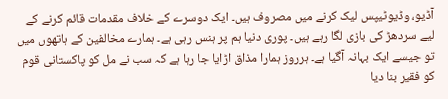آڈیو، وڈیوٹیپس لیک کرنے میں مصروف ہیں۔ ایک دوسرے کے خلاف مقدمات قائم کرنے کے لیے سردھڑ کی بازی لگا رہے ہیں۔ پوری دنیا ہم پر ہنس رہی ہے۔ ہمارے مخالفین کے ہاتھوں میں تو جیسے ایک بہانہ آگیا ہے۔ ہرروز ہمارا مذاق اڑایا جا رہا ہے کہ سب نے مل کو پاکستانی قوم کو فقیر بنا دیا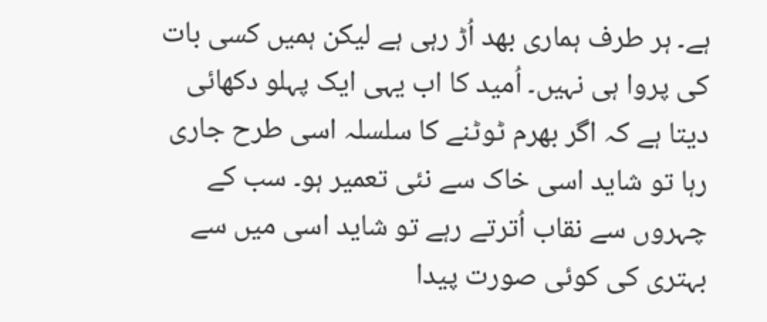ہے۔ ہر طرف ہماری بھد اُڑ رہی ہے لیکن ہمیں کسی بات کی پروا ہی نہیں۔ اُمید کا اب یہی ایک پہلو دکھائی دیتا ہے کہ اگر بھرم ٹوٹنے کا سلسلہ اسی طرح جاری رہا تو شاید اسی خاک سے نئی تعمیر ہو۔ سب کے چہروں سے نقاب اُترتے رہے تو شاید اسی میں سے بہتری کی کوئی صورت پیدا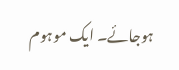ہوجائے۔ ایک موہوم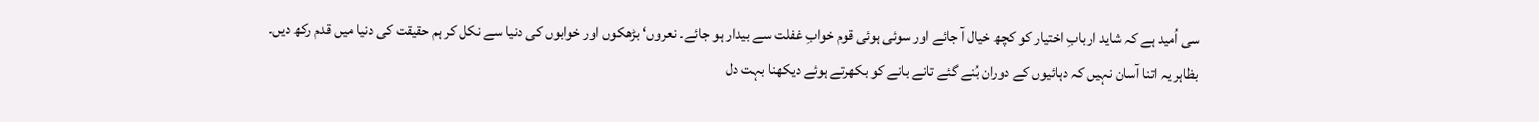سی اُمید ہے کہ شاید اربابِ اختیار کو کچھ خیال آ جائے اور سوئی ہوئی قوم خوابِ غفلت سے بیدار ہو جائے۔ نعروں‘ بڑھکوں اور خوابوں کی دنیا سے نکل کر ہم حقیقت کی دنیا میں قدم رکھ دیں۔ بظاہر یہ اتنا آسان نہیں کہ دہائیوں کے دوران بُنے گئے تانے بانے کو بکھرتے ہوئے دیکھنا بہت دل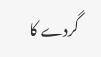گردے کا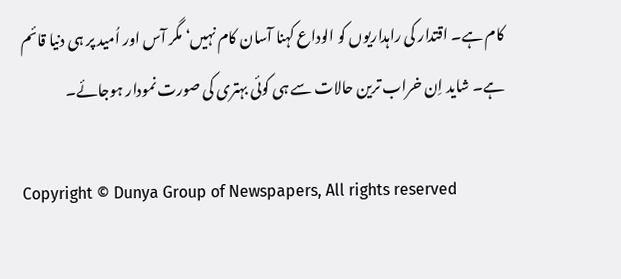کام ہے۔ اقتدار کی راہداریوں کو الوداع کہنا آسان کام نہیں‘ مگر آس اور اُمید پر ہی دنیا قائم ہے۔ شاید اِن خراب ترین حالات سے ہی کوئی بہتری کی صورت نمودار ہوجائے۔

Copyright © Dunya Group of Newspapers, All rights reserved